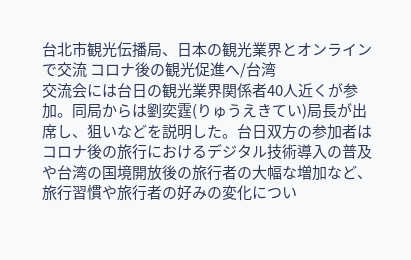台北市観光伝播局、日本の観光業界とオンラインで交流 コロナ後の観光促進へ/台湾
交流会には台日の観光業界関係者40人近くが参加。同局からは劉奕霆(りゅうえきてい)局長が出席し、狙いなどを説明した。台日双方の参加者はコロナ後の旅行におけるデジタル技術導入の普及や台湾の国境開放後の旅行者の大幅な増加など、旅行習慣や旅行者の好みの変化につい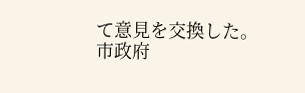て意見を交換した。
市政府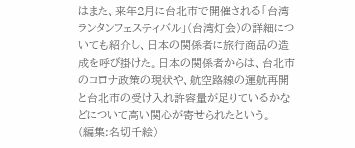はまた、来年2月に台北市で開催される「台湾ランタンフェスティバル」(台湾灯会)の詳細についても紹介し、日本の関係者に旅行商品の造成を呼び掛けた。日本の関係者からは、台北市のコロナ政策の現状や、航空路線の運航再開と台北市の受け入れ許容量が足りているかなどについて高い関心が寄せられたという。
(編集:名切千絵)